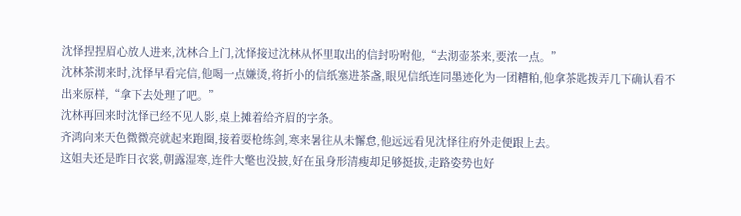沈怿捏捏眉心放人进来,沈林合上门,沈怿接过沈林从怀里取出的信封吩咐他,“去沏壶茶来,要浓一点。”
沈林茶沏来时,沈怿早看完信,他喝一点嫌烫,将折小的信纸塞进茶盏,眼见信纸连同墨迹化为一团糟粕,他拿茶匙拨弄几下确认看不出来原样,“拿下去处理了吧。”
沈林再回来时沈怿已经不见人影,桌上摊着给齐眉的字条。
齐鸿向来天色微微亮就起来跑圈,接着耍枪练剑,寒来暑往从未懈怠,他远远看见沈怿往府外走便跟上去。
这姐夫还是昨日衣裳,朝露湿寒,连件大氅也没披,好在虽身形清瘦却足够挺拔,走路姿势也好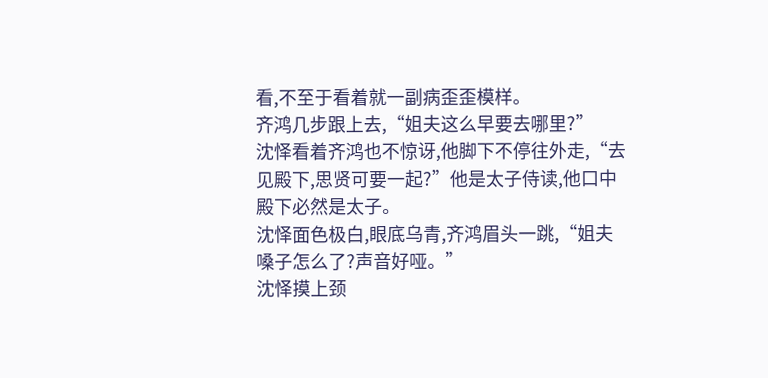看,不至于看着就一副病歪歪模样。
齐鸿几步跟上去,“姐夫这么早要去哪里?”
沈怿看着齐鸿也不惊讶,他脚下不停往外走,“去见殿下,思贤可要一起?”他是太子侍读,他口中殿下必然是太子。
沈怿面色极白,眼底乌青,齐鸿眉头一跳,“姐夫嗓子怎么了?声音好哑。”
沈怿摸上颈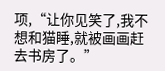项,“让你见笑了,我不想和猫睡,就被画画赶去书房了。”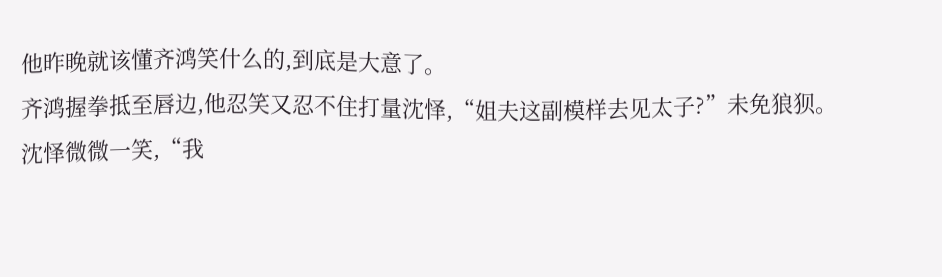他昨晚就该懂齐鸿笑什么的,到底是大意了。
齐鸿握拳抵至唇边,他忍笑又忍不住打量沈怿,“姐夫这副模样去见太子?”未免狼狈。
沈怿微微一笑,“我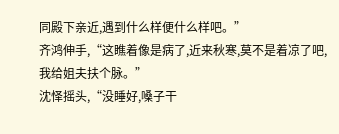同殿下亲近,遇到什么样便什么样吧。”
齐鸿伸手,“这瞧着像是病了,近来秋寒,莫不是着凉了吧,我给姐夫扶个脉。”
沈怿摇头,“没睡好,嗓子干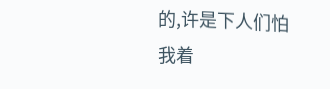的,许是下人们怕我着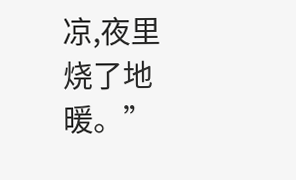凉,夜里烧了地暖。”